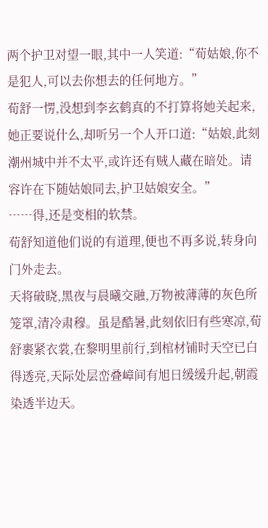两个护卫对望一眼,其中一人笑道:“荀姑娘,你不是犯人,可以去你想去的任何地方。”
荀舒一愣,没想到李玄鹤真的不打算将她关起来,她正要说什么,却听另一个人开口道:“姑娘,此刻潮州城中并不太平,或许还有贼人藏在暗处。请容许在下随姑娘同去,护卫姑娘安全。”
……得,还是变相的软禁。
荀舒知道他们说的有道理,便也不再多说,转身向门外走去。
天将破晓,黑夜与晨曦交融,万物被薄薄的灰色所笼罩,清冷肃穆。虽是酷暑,此刻依旧有些寒凉,荀舒裹紧衣裳,在黎明里前行,到棺材铺时天空已白得透亮,天际处层峦叠嶂间有旭日缓缓升起,朝霞染透半边天。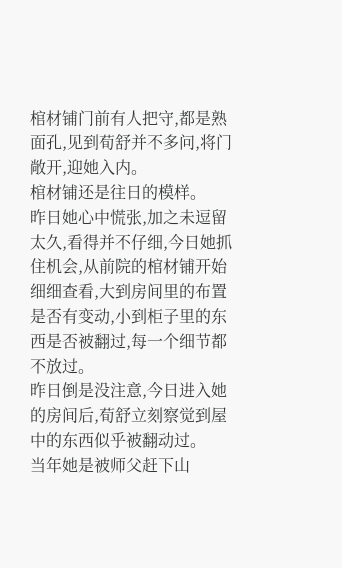棺材铺门前有人把守,都是熟面孔,见到荀舒并不多问,将门敞开,迎她入内。
棺材铺还是往日的模样。
昨日她心中慌张,加之未逗留太久,看得并不仔细,今日她抓住机会,从前院的棺材铺开始细细查看,大到房间里的布置是否有变动,小到柜子里的东西是否被翻过,每一个细节都不放过。
昨日倒是没注意,今日进入她的房间后,荀舒立刻察觉到屋中的东西似乎被翻动过。
当年她是被师父赶下山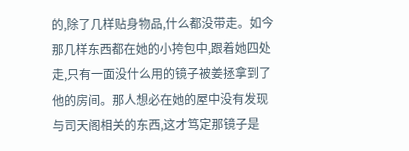的,除了几样贴身物品,什么都没带走。如今那几样东西都在她的小挎包中,跟着她四处走,只有一面没什么用的镜子被姜拯拿到了他的房间。那人想必在她的屋中没有发现与司天阁相关的东西,这才笃定那镜子是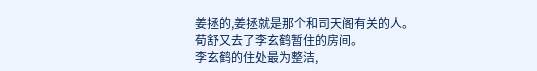姜拯的,姜拯就是那个和司天阁有关的人。
荀舒又去了李玄鹤暂住的房间。
李玄鹤的住处最为整洁,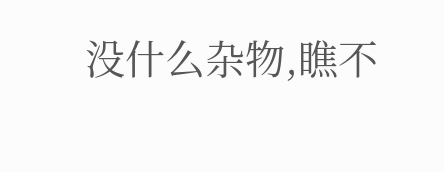没什么杂物,瞧不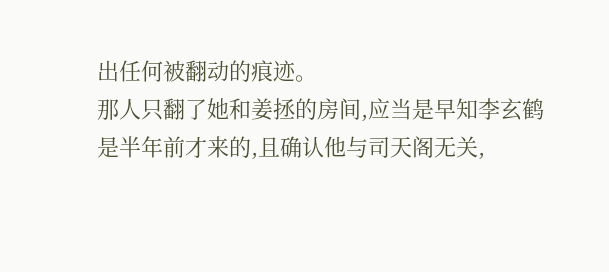出任何被翻动的痕迹。
那人只翻了她和姜拯的房间,应当是早知李玄鹤是半年前才来的,且确认他与司天阁无关,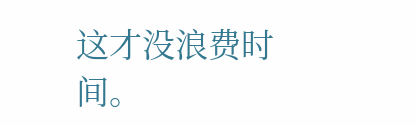这才没浪费时间。